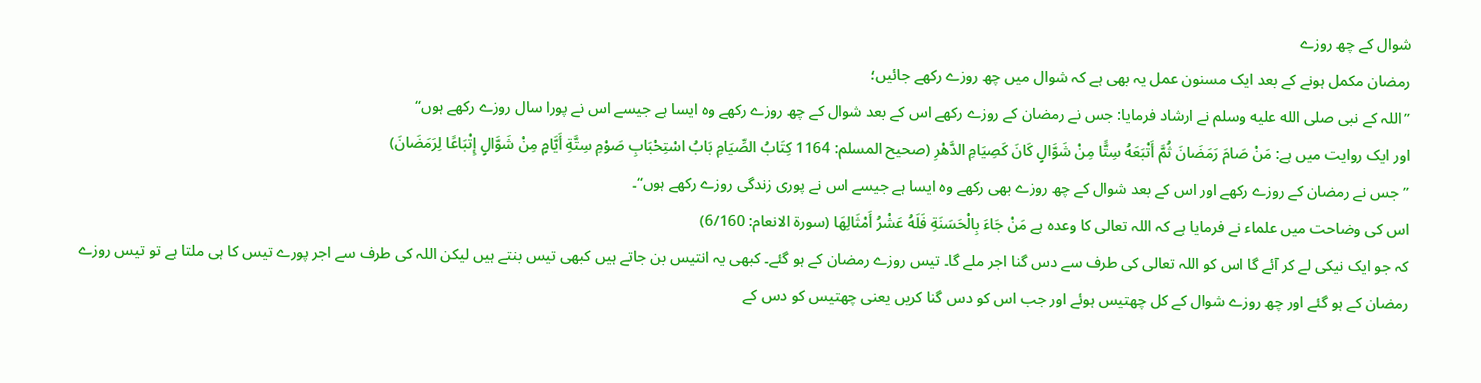شوال کے چھ روزے
رمضان مکمل ہونے کے بعد ایک مسنون عمل یہ بھی ہے کہ شوال میں چھ روزے رکھے جائیں؛
”اللہ کے نبی صلى الله عليه وسلم نے ارشاد فرمایا: جس نے رمضان کے روزے رکھے اس کے بعد شوال کے چھ روزے رکھے وہ ایسا ہے جیسے اس نے پورا سال روزے رکھے ہوں“
اور ایک روایت میں ہے: مَنْ صَامَ رَمَضَانَ ثُمَّ أَتْبَعَهُ سِتًّا مِنْ شَوَّالٍ كَانَ كَصِيَامِ الدَّهْرِ (صحیح المسلم: 1164 كِتَابُ الصِّيَامِ بَابُ اسْتِحْبَابِ صَوْمِ سِتَّةِ أَيَّامٍ مِنْ شَوَّالٍ إِتْبَاعًا لِرَمَضَانَ)
”جس نے رمضان کے روزے رکھے اور اس کے بعد شوال کے چھ روزے بھی رکھے وہ ایسا ہے جیسے اس نے پوری زندگی روزے رکھے ہوں“۔
اس کی وضاحت میں علماء نے فرمایا ہے کہ اللہ تعالی کا وعدہ ہے مَنْ جَاءَ بِالْحَسَنَةِ فَلَهُ عَشْرُ أَمْثَالِهَا (سورۃ الانعام: 6/160)
کہ جو ایک نیکی لے کر آئے گا اس کو اللہ تعالی کی طرف سے دس گنا اجر ملے گا۔ تیس روزے رمضان کے ہو گئے۔ کبھی یہ انتیس بن جاتے ہیں کبھی تیس بنتے ہیں لیکن اللہ کی طرف سے اجر پورے تیس کا ہی ملتا ہے تو تیس روزے رمضان کے ہو گئے اور چھ روزے شوال کے کل چھتیس ہوئے اور جب اس کو دس گنا کریں یعنی چھتیس کو دس کے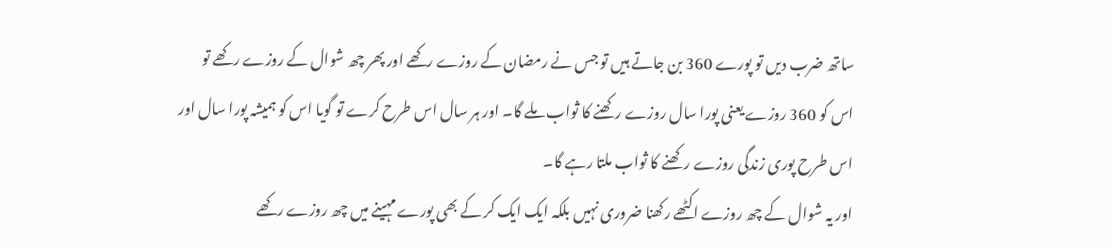ساتھ ضرب دیں تو پورے 360 بن جاتے ہیں تو جس نے رمضان کے روزے رکھے اور پھر چھ شوال کے روزے رکھے تو اس کو 360 روزے یعنی پورا سال روزے رکھنے کا ثواب ملے گا۔ اور ہر سال اس طرح کرے تو گویا اس کو ہمیشہ پورا سال اور اس طرح پوری زندگی روزے رکھنے کا ثواب ملتا رہے گا۔
اور یہ شوال کے چھ روزے اکٹھے رکھنا ضروری نہیں بلکہ ایک ایک کر کے بھی پورے مہینے میں چھ روزے رکھے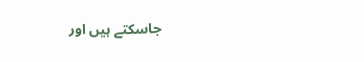جاسکتے ہیں اور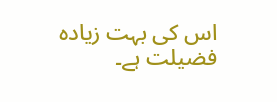اس کی بہت زیادہ فضیلت ہے۔